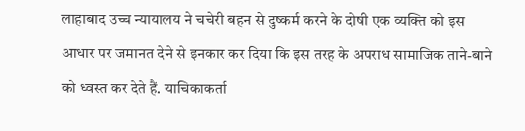लाहाबाद उच्च न्यायालय ने चचेरी बहन से दुष्कर्म करने के दोषी एक व्यक्ति को इस आधार पर जमानत देने से इनकार कर दिया कि इस तरह के अपराध सामाजिक ताने-बाने को ध्वस्त कर देते हैं. याचिकाकर्ता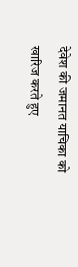देवेश की जमानत याचिका को खारिज करते हुए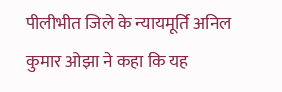पीलीभीत जिले के न्यायमूर्ति अनिल कुमार ओझा ने कहा कि यह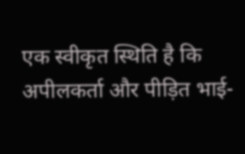एक स्वीकृत स्थिति है कि अपीलकर्ता और पीड़ित भाई-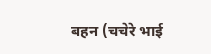बहन (चचेरे भाई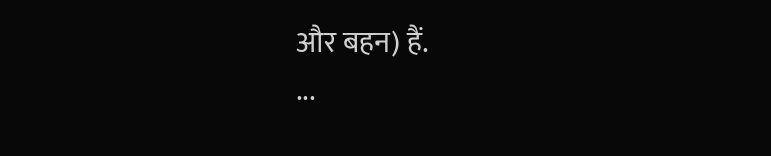और बहन) हैं.
...